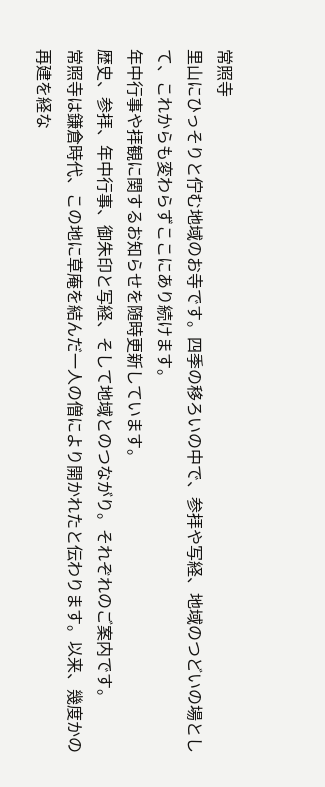常照寺
里山にひっそりと佇む地域のお寺です。四季の移ろいの中で、参拝や写経、地域のつどいの場として、これからも変わらずここにあり続けます。
年中行事や拝観に関するお知らせを随時更新しています。
歴史、参拝、年中行事、御朱印と写経、そして地域とのつながり。それぞれのご案内です。
常照寺は鎌倉時代、この地に草庵を結んだ一人の僧により開かれたと伝わります。以来、幾度かの再建を経な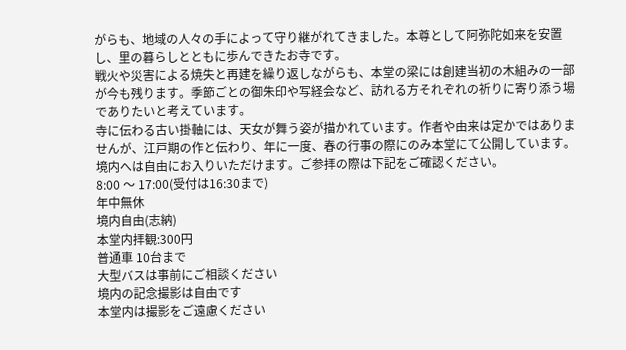がらも、地域の人々の手によって守り継がれてきました。本尊として阿弥陀如来を安置し、里の暮らしとともに歩んできたお寺です。
戦火や災害による焼失と再建を繰り返しながらも、本堂の梁には創建当初の木組みの一部が今も残ります。季節ごとの御朱印や写経会など、訪れる方それぞれの祈りに寄り添う場でありたいと考えています。
寺に伝わる古い掛軸には、天女が舞う姿が描かれています。作者や由来は定かではありませんが、江戸期の作と伝わり、年に一度、春の行事の際にのみ本堂にて公開しています。
境内へは自由にお入りいただけます。ご参拝の際は下記をご確認ください。
8:00 〜 17:00(受付は16:30まで)
年中無休
境内自由(志納)
本堂内拝観:300円
普通車 10台まで
大型バスは事前にご相談ください
境内の記念撮影は自由です
本堂内は撮影をご遠慮ください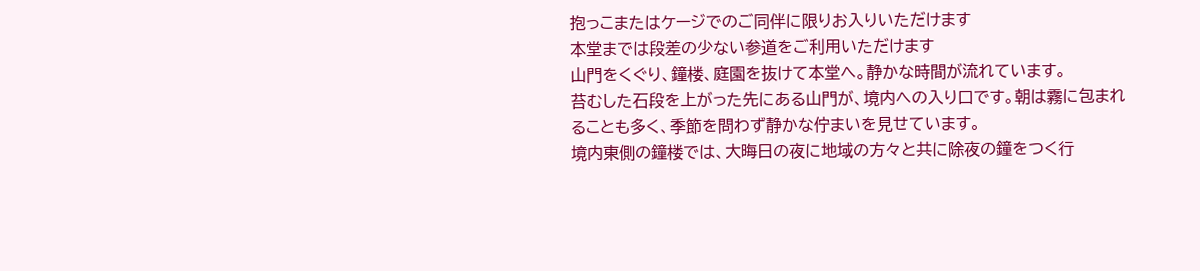抱っこまたはケージでのご同伴に限りお入りいただけます
本堂までは段差の少ない参道をご利用いただけます
山門をくぐり、鐘楼、庭園を抜けて本堂へ。静かな時間が流れています。
苔むした石段を上がった先にある山門が、境内への入り口です。朝は霧に包まれることも多く、季節を問わず静かな佇まいを見せています。
境内東側の鐘楼では、大晦日の夜に地域の方々と共に除夜の鐘をつく行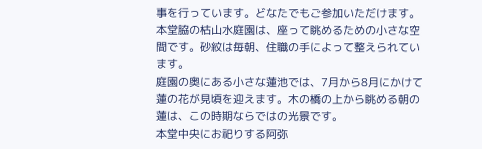事を行っています。どなたでもご参加いただけます。
本堂脇の枯山水庭園は、座って眺めるための小さな空間です。砂紋は毎朝、住職の手によって整えられています。
庭園の奥にある小さな蓮池では、7月から8月にかけて蓮の花が見頃を迎えます。木の橋の上から眺める朝の蓮は、この時期ならではの光景です。
本堂中央にお祀りする阿弥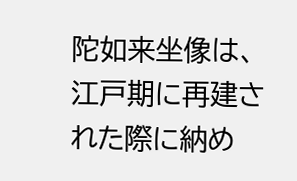陀如来坐像は、江戸期に再建された際に納め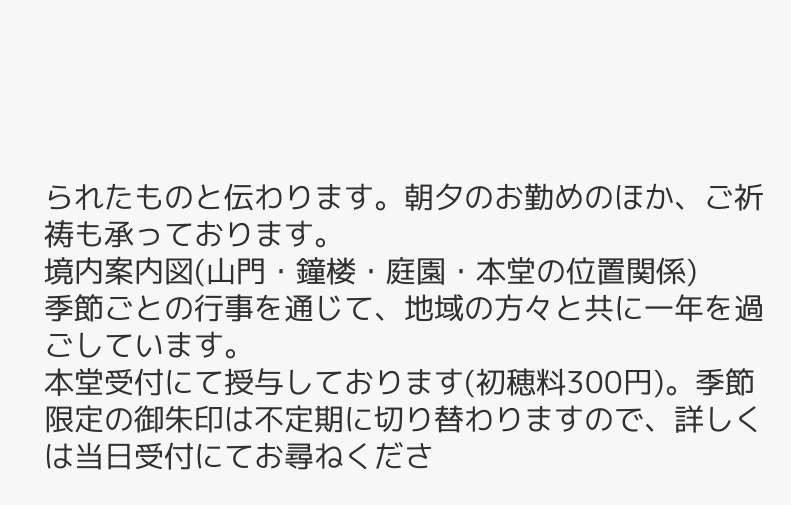られたものと伝わります。朝夕のお勤めのほか、ご祈祷も承っております。
境内案内図(山門・鐘楼・庭園・本堂の位置関係)
季節ごとの行事を通じて、地域の方々と共に一年を過ごしています。
本堂受付にて授与しております(初穂料300円)。季節限定の御朱印は不定期に切り替わりますので、詳しくは当日受付にてお尋ねくださ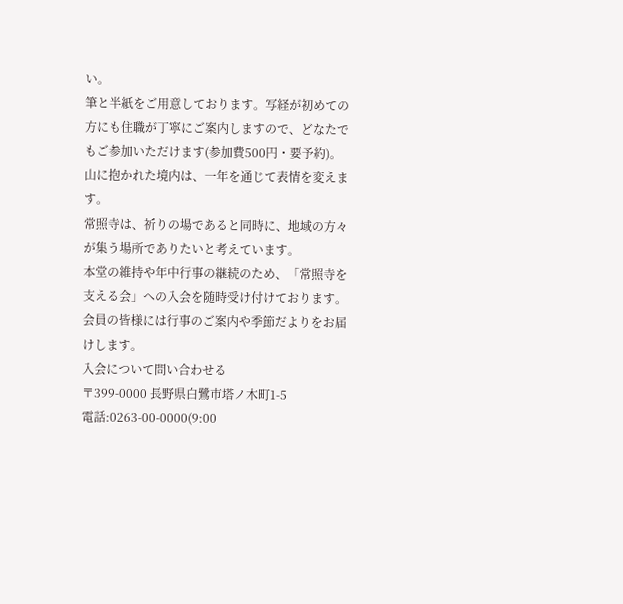い。
筆と半紙をご用意しております。写経が初めての方にも住職が丁寧にご案内しますので、どなたでもご参加いただけます(参加費500円・要予約)。
山に抱かれた境内は、一年を通じて表情を変えます。
常照寺は、祈りの場であると同時に、地域の方々が集う場所でありたいと考えています。
本堂の維持や年中行事の継続のため、「常照寺を支える会」への入会を随時受け付けております。会員の皆様には行事のご案内や季節だよりをお届けします。
入会について問い合わせる
〒399-0000 長野県白鷺市塔ノ木町1-5
電話:0263-00-0000(9:00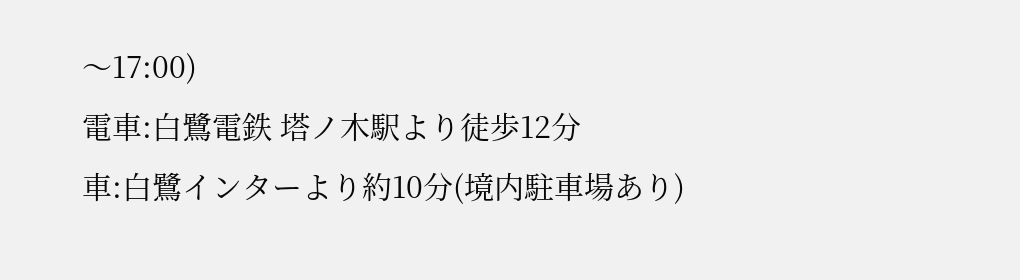〜17:00)
電車:白鷺電鉄 塔ノ木駅より徒歩12分
車:白鷺インターより約10分(境内駐車場あり)